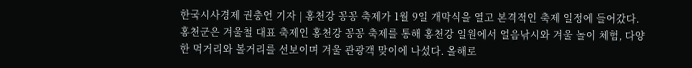한국시사경제 권충언 기자 | 홍천강 꽁꽁 축제가 1월 9일 개막식을 열고 본격적인 축제 일정에 들어갔다. 홍천군은 겨울철 대표 축제인 홍천강 꽁꽁 축제를 통해 홍천강 일원에서 얼음낚시와 겨울 놀이 체험, 다양한 먹거리와 볼거리를 선보이며 겨울 관광객 맞이에 나섰다. 올해로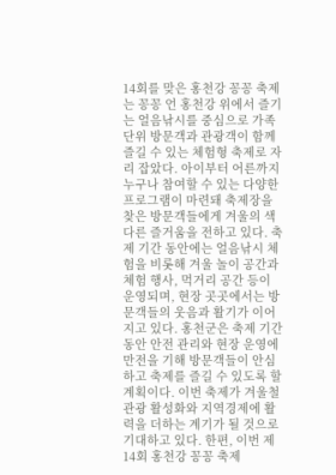14회를 맞은 홍천강 꽁꽁 축제는 꽁꽁 언 홍천강 위에서 즐기는 얼음낚시를 중심으로 가족 단위 방문객과 관광객이 함께 즐길 수 있는 체험형 축제로 자리 잡았다. 아이부터 어른까지 누구나 참여할 수 있는 다양한 프로그램이 마련돼 축제장을 찾은 방문객들에게 겨울의 색다른 즐거움을 전하고 있다. 축제 기간 동안에는 얼음낚시 체험을 비롯해 겨울 놀이 공간과 체험 행사, 먹거리 공간 등이 운영되며, 현장 곳곳에서는 방문객들의 웃음과 활기가 이어지고 있다. 홍천군은 축제 기간 동안 안전 관리와 현장 운영에 만전을 기해 방문객들이 안심하고 축제를 즐길 수 있도록 할 계획이다. 이번 축제가 겨울철 관광 활성화와 지역경제에 활력을 더하는 계기가 될 것으로 기대하고 있다. 한편, 이번 제14회 홍천강 꽁꽁 축제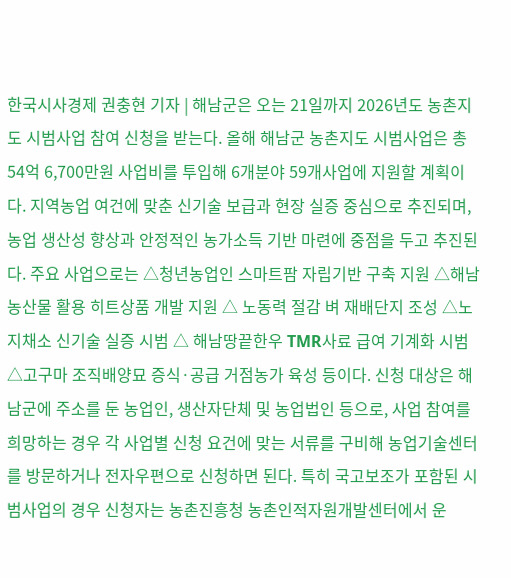한국시사경제 권충현 기자 | 해남군은 오는 21일까지 2026년도 농촌지도 시범사업 참여 신청을 받는다. 올해 해남군 농촌지도 시범사업은 총 54억 6,700만원 사업비를 투입해 6개분야 59개사업에 지원할 계획이다. 지역농업 여건에 맞춘 신기술 보급과 현장 실증 중심으로 추진되며, 농업 생산성 향상과 안정적인 농가소득 기반 마련에 중점을 두고 추진된다. 주요 사업으로는 △청년농업인 스마트팜 자립기반 구축 지원 △해남 농산물 활용 히트상품 개발 지원 △ 노동력 절감 벼 재배단지 조성 △노지채소 신기술 실증 시범 △ 해남땅끝한우 TMR사료 급여 기계화 시범 △고구마 조직배양묘 증식·공급 거점농가 육성 등이다. 신청 대상은 해남군에 주소를 둔 농업인, 생산자단체 및 농업법인 등으로, 사업 참여를 희망하는 경우 각 사업별 신청 요건에 맞는 서류를 구비해 농업기술센터를 방문하거나 전자우편으로 신청하면 된다. 특히 국고보조가 포함된 시범사업의 경우 신청자는 농촌진흥청 농촌인적자원개발센터에서 운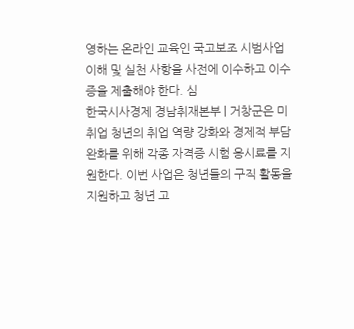영하는 온라인 교육인 국고보조 시범사업 이해 및 실천 사항을 사전에 이수하고 이수증을 제출해야 한다. 심
한국시사경제 경남취재본부 | 거창군은 미취업 청년의 취업 역량 강화와 경제적 부담 완화를 위해 각종 자격증 시험 응시료를 지원한다. 이번 사업은 청년들의 구직 활동을 지원하고 청년 고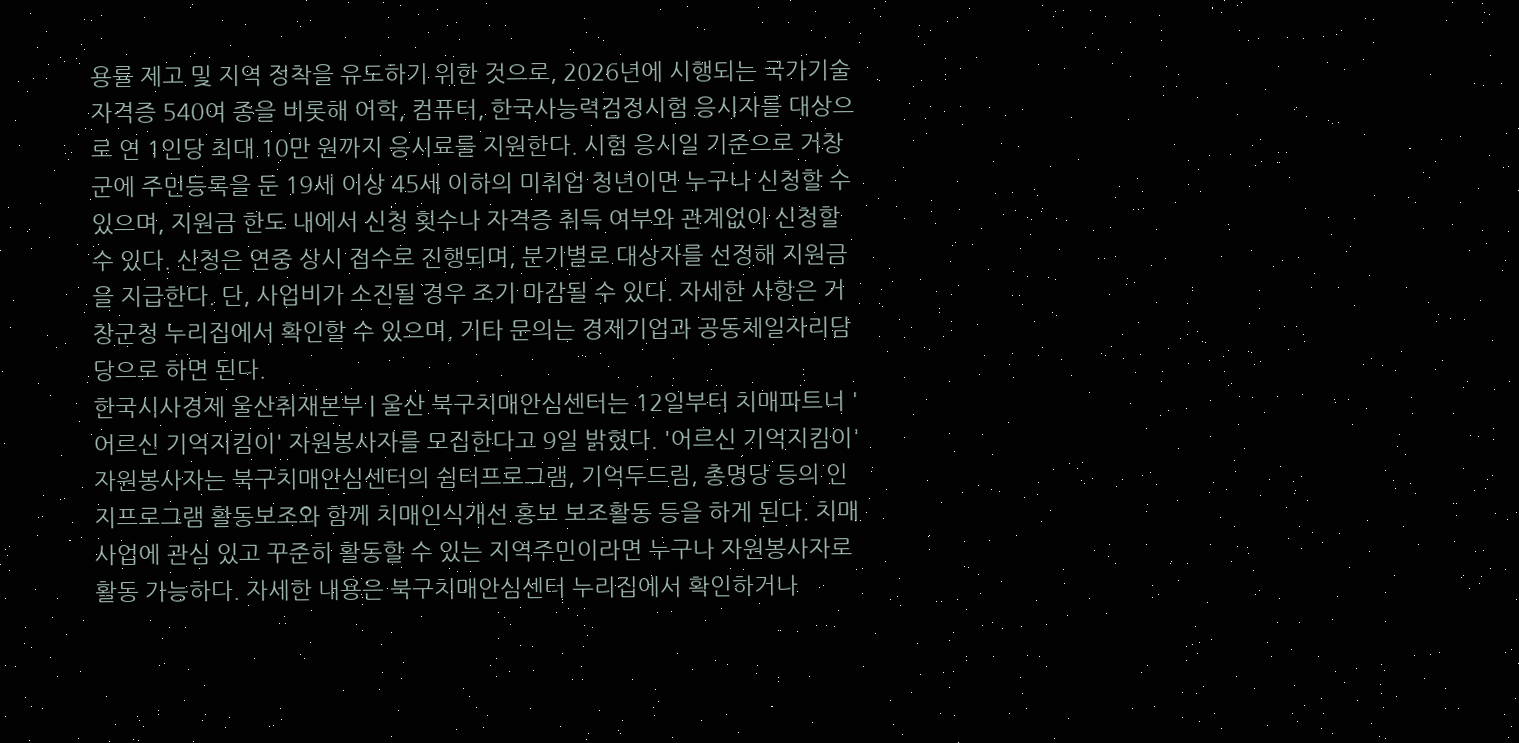용률 제고 및 지역 정착을 유도하기 위한 것으로, 2026년에 시행되는 국가기술자격증 540여 종을 비롯해 어학, 컴퓨터, 한국사능력검정시험 응시자를 대상으로 연 1인당 최대 10만 원까지 응시료를 지원한다. 시험 응시일 기준으로 거창군에 주민등록을 둔 19세 이상 45세 이하의 미취업 청년이면 누구나 신청할 수 있으며, 지원금 한도 내에서 신청 횟수나 자격증 취득 여부와 관계없이 신청할 수 있다. 신청은 연중 상시 접수로 진행되며, 분기별로 대상자를 선정해 지원금을 지급한다. 단, 사업비가 소진될 경우 조기 마감될 수 있다. 자세한 사항은 거창군청 누리집에서 확인할 수 있으며, 기타 문의는 경제기업과 공동체일자리담당으로 하면 된다.
한국시사경제 울산취재본부 | 울산 북구치매안심센터는 12일부터 치매파트너 '어르신 기억지킴이' 자원봉사자를 모집한다고 9일 밝혔다. '어르신 기억지킴이' 자원봉사자는 북구치매안심센터의 쉼터프로그램, 기억두드림, 총명당 등의 인지프로그램 활동보조와 함께 치매인식개선 홍보 보조활동 등을 하게 된다. 치매사업에 관심 있고 꾸준히 활동할 수 있는 지역주민이라면 누구나 자원봉사자로 활동 가능하다. 자세한 내용은 북구치매안심센터 누리집에서 확인하거나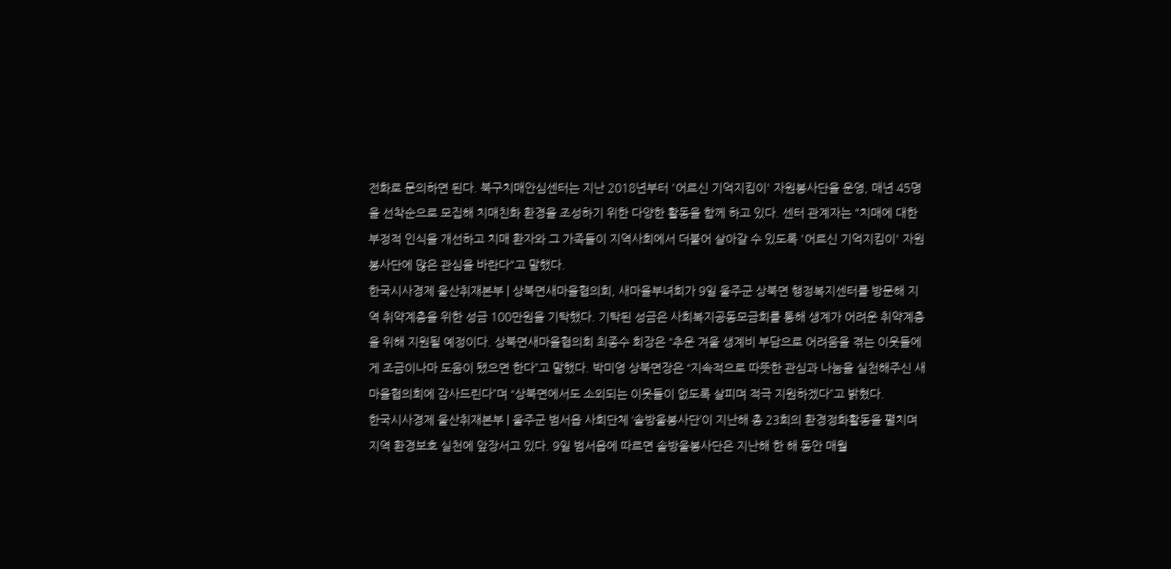전화로 문의하면 된다. 북구치매안심센터는 지난 2018년부터 '어르신 기억지킴이' 자원봉사단을 운영, 매년 45명을 선착순으로 모집해 치매친화 환경을 조성하기 위한 다양한 활동을 함께 하고 있다. 센터 관계자는 "치매에 대한 부정적 인식을 개선하고 치매 환자와 그 가족들이 지역사회에서 더불어 살아갈 수 있도록 '어르신 기억지킴이' 자원봉사단에 많은 관심을 바란다"고 말했다.
한국시사경제 울산취재본부 | 상북면새마을협의회, 새마을부녀회가 9일 울주군 상북면 행정복지센터를 방문해 지역 취약계층을 위한 성금 100만원을 기탁했다. 기탁된 성금은 사회복지공동모금회를 통해 생계가 어려운 취약계층을 위해 지원될 예정이다. 상북면새마을협의회 최종수 회장은 “추운 겨울 생계비 부담으로 어려움을 겪는 이웃들에게 조금이나마 도움이 됐으면 한다”고 말했다. 박미영 상북면장은 “지속적으로 따뜻한 관심과 나눔을 실천해주신 새마을협의회에 감사드린다”며 “상북면에서도 소외되는 이웃들이 없도록 살피며 적극 지원하겠다”고 밝혔다.
한국시사경제 울산취재본부 | 울주군 범서읍 사회단체 ‘솔방울봉사단’이 지난해 총 23회의 환경정화활동을 펼치며 지역 환경보호 실천에 앞장서고 있다. 9일 범서읍에 따르면 솔방울봉사단은 지난해 한 해 동안 매월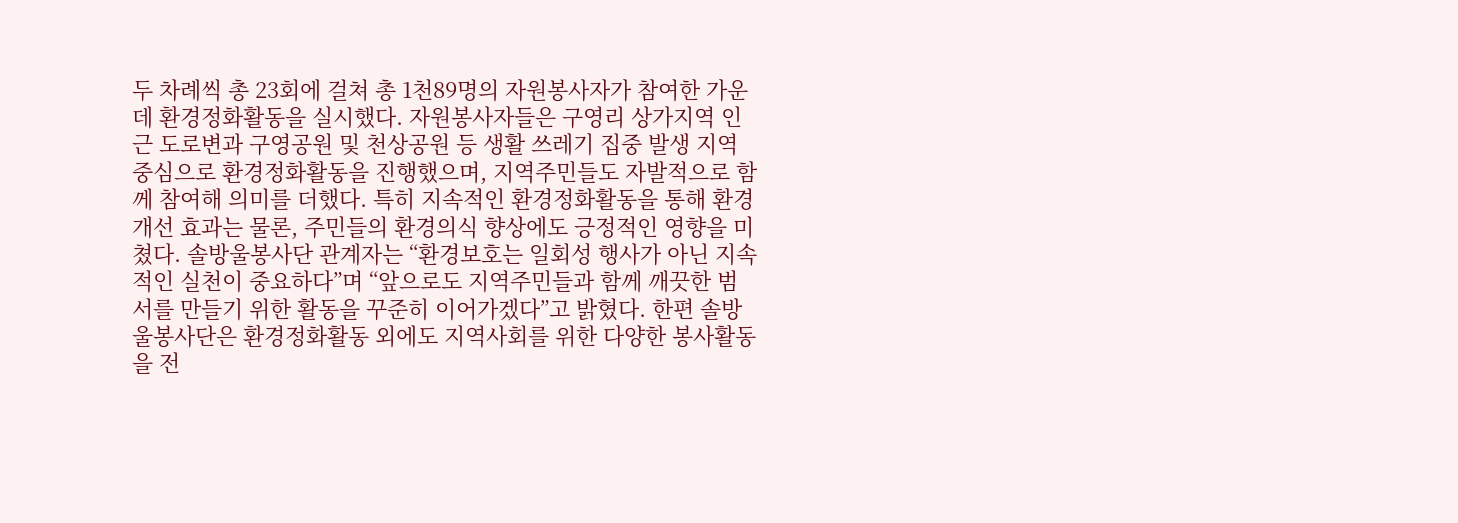두 차례씩 총 23회에 걸쳐 총 1천89명의 자원봉사자가 참여한 가운데 환경정화활동을 실시했다. 자원봉사자들은 구영리 상가지역 인근 도로변과 구영공원 및 천상공원 등 생활 쓰레기 집중 발생 지역 중심으로 환경정화활동을 진행했으며, 지역주민들도 자발적으로 함께 참여해 의미를 더했다. 특히 지속적인 환경정화활동을 통해 환경개선 효과는 물론, 주민들의 환경의식 향상에도 긍정적인 영향을 미쳤다. 솔방울봉사단 관계자는 “환경보호는 일회성 행사가 아닌 지속적인 실천이 중요하다”며 “앞으로도 지역주민들과 함께 깨끗한 범서를 만들기 위한 활동을 꾸준히 이어가겠다”고 밝혔다. 한편 솔방울봉사단은 환경정화활동 외에도 지역사회를 위한 다양한 봉사활동을 전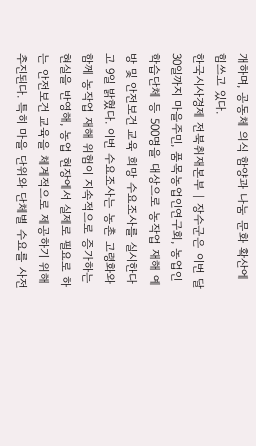개하며, 공동체 의식 함양과 나눔 문화 확산에 힘쓰고 있다.
한국시사경제 전북취재본부 | 장수군은 이번 달 30일까지 마을주민, 품목농업인연구회, 농업인 학습단체 등 500명을 대상으로 농작업 재해 예방 및 안전보건 교육 희망 수요조사를 실시한다고 9일 밝혔다. 이번 수요조사는 농촌 고령화와 함께 농작업 재해 위험이 지속적으로 증가하는 현실을 반영해, 농업 현장에서 실제로 필요로 하는 안전보건 교육을 체계적으로 제공하기 위해 추진된다. 특히 마을 단위와 단체별 수요를 사전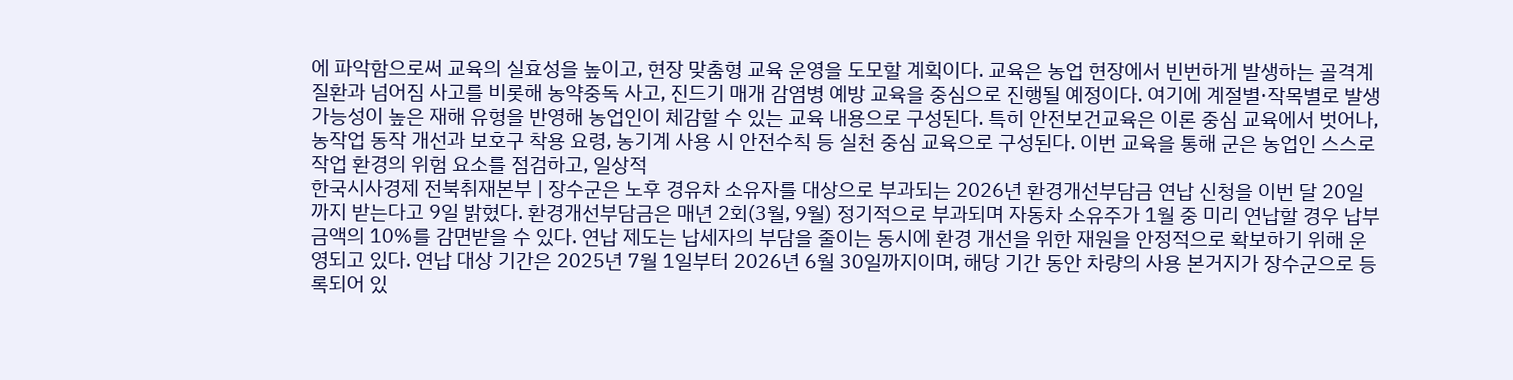에 파악함으로써 교육의 실효성을 높이고, 현장 맞춤형 교육 운영을 도모할 계획이다. 교육은 농업 현장에서 빈번하게 발생하는 골격계 질환과 넘어짐 사고를 비롯해 농약중독 사고, 진드기 매개 감염병 예방 교육을 중심으로 진행될 예정이다. 여기에 계절별·작목별로 발생 가능성이 높은 재해 유형을 반영해 농업인이 체감할 수 있는 교육 내용으로 구성된다. 특히 안전보건교육은 이론 중심 교육에서 벗어나, 농작업 동작 개선과 보호구 착용 요령, 농기계 사용 시 안전수칙 등 실천 중심 교육으로 구성된다. 이번 교육을 통해 군은 농업인 스스로 작업 환경의 위험 요소를 점검하고, 일상적
한국시사경제 전북취재본부 | 장수군은 노후 경유차 소유자를 대상으로 부과되는 2026년 환경개선부담금 연납 신청을 이번 달 20일까지 받는다고 9일 밝혔다. 환경개선부담금은 매년 2회(3월, 9월) 정기적으로 부과되며 자동차 소유주가 1월 중 미리 연납할 경우 납부 금액의 10%를 감면받을 수 있다. 연납 제도는 납세자의 부담을 줄이는 동시에 환경 개선을 위한 재원을 안정적으로 확보하기 위해 운영되고 있다. 연납 대상 기간은 2025년 7월 1일부터 2026년 6월 30일까지이며, 해당 기간 동안 차량의 사용 본거지가 장수군으로 등록되어 있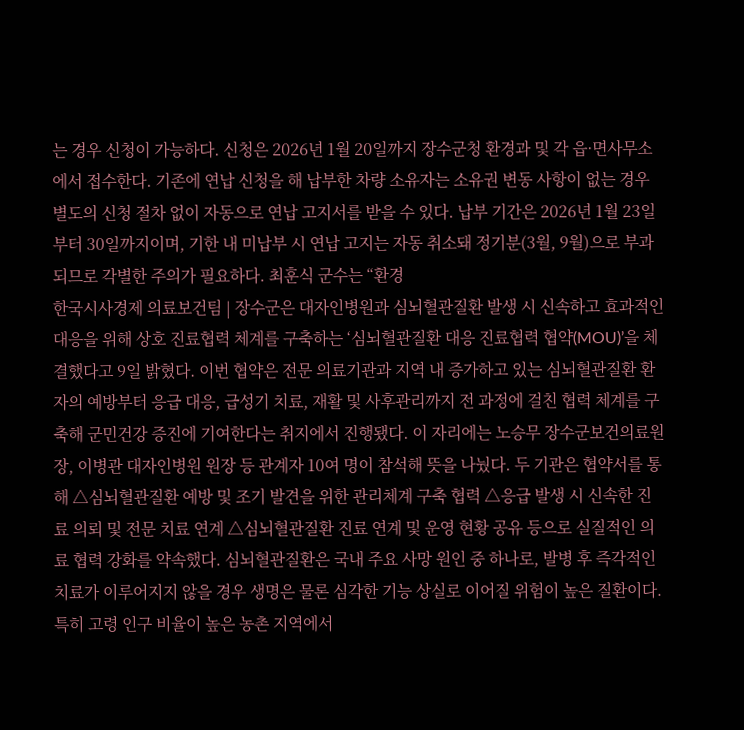는 경우 신청이 가능하다. 신청은 2026년 1월 20일까지 장수군청 환경과 및 각 읍·면사무소에서 접수한다. 기존에 연납 신청을 해 납부한 차량 소유자는 소유권 변동 사항이 없는 경우 별도의 신청 절차 없이 자동으로 연납 고지서를 받을 수 있다. 납부 기간은 2026년 1월 23일부터 30일까지이며, 기한 내 미납부 시 연납 고지는 자동 취소돼 정기분(3월, 9월)으로 부과되므로 각별한 주의가 필요하다. 최훈식 군수는 “환경
한국시사경제 의료보건팀 | 장수군은 대자인병원과 심뇌혈관질환 발생 시 신속하고 효과적인 대응을 위해 상호 진료협력 체계를 구축하는 ‘심뇌혈관질환 대응 진료협력 협약(MOU)’을 체결했다고 9일 밝혔다. 이번 협약은 전문 의료기관과 지역 내 증가하고 있는 심뇌혈관질환 환자의 예방부터 응급 대응, 급성기 치료, 재활 및 사후관리까지 전 과정에 걸친 협력 체계를 구축해 군민건강 증진에 기여한다는 취지에서 진행됐다. 이 자리에는 노승무 장수군보건의료원장, 이병관 대자인병원 원장 등 관계자 10여 명이 참석해 뜻을 나눴다. 두 기관은 협약서를 통해 △심뇌혈관질환 예방 및 조기 발견을 위한 관리체계 구축 협력 △응급 발생 시 신속한 진료 의뢰 및 전문 치료 연계 △심뇌혈관질환 진료 연계 및 운영 현황 공유 등으로 실질적인 의료 협력 강화를 약속했다. 심뇌혈관질환은 국내 주요 사망 원인 중 하나로, 발병 후 즉각적인 치료가 이루어지지 않을 경우 생명은 물론 심각한 기능 상실로 이어질 위험이 높은 질환이다. 특히 고령 인구 비율이 높은 농촌 지역에서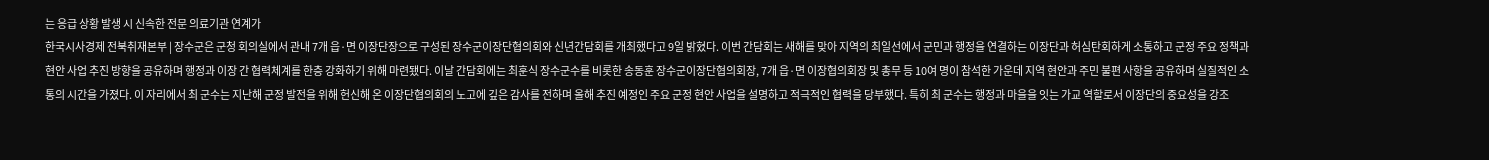는 응급 상황 발생 시 신속한 전문 의료기관 연계가
한국시사경제 전북취재본부 | 장수군은 군청 회의실에서 관내 7개 읍·면 이장단장으로 구성된 장수군이장단협의회와 신년간담회를 개최했다고 9일 밝혔다. 이번 간담회는 새해를 맞아 지역의 최일선에서 군민과 행정을 연결하는 이장단과 허심탄회하게 소통하고 군정 주요 정책과 현안 사업 추진 방향을 공유하며 행정과 이장 간 협력체계를 한층 강화하기 위해 마련됐다. 이날 간담회에는 최훈식 장수군수를 비롯한 송동훈 장수군이장단협의회장, 7개 읍·면 이장협의회장 및 총무 등 10여 명이 참석한 가운데 지역 현안과 주민 불편 사항을 공유하며 실질적인 소통의 시간을 가졌다. 이 자리에서 최 군수는 지난해 군정 발전을 위해 헌신해 온 이장단협의회의 노고에 깊은 감사를 전하며 올해 추진 예정인 주요 군정 현안 사업을 설명하고 적극적인 협력을 당부했다. 특히 최 군수는 행정과 마을을 잇는 가교 역할로서 이장단의 중요성을 강조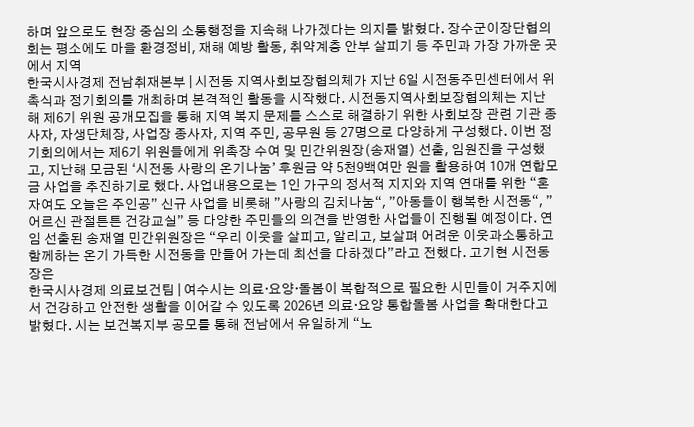하며 앞으로도 현장 중심의 소통행정을 지속해 나가겠다는 의지를 밝혔다. 장수군이장단협의회는 평소에도 마을 환경정비, 재해 예방 활동, 취약계층 안부 살피기 등 주민과 가장 가까운 곳에서 지역
한국시사경제 전남취재본부 | 시전동 지역사회보장협의체가 지난 6일 시전동주민센터에서 위촉식과 정기회의를 개최하며 본격적인 활동을 시작했다. 시전동지역사회보장협의체는 지난해 제6기 위원 공개모집을 통해 지역 복지 문제를 스스로 해결하기 위한 사회보장 관련 기관 종사자, 자생단체장, 사업장 종사자, 지역 주민, 공무원 등 27명으로 다양하게 구성했다. 이번 정기회의에서는 제6기 위원들에게 위촉장 수여 및 민간위원장(송재열) 선출, 임원진을 구성했고, 지난해 모금된 ‘시전동 사랑의 온기나눔’ 후원금 약 5천9백여만 원을 활용하여 10개 연합모금 사업을 추진하기로 했다. 사업내용으로는 1인 가구의 정서적 지지와 지역 연대를 위한 “혼자여도 오늘은 주인공” 신규 사업을 비롯해 ”사랑의 김치나눔“, ”아동들이 행복한 시전동“, ”어르신 관절튼튼 건강교실” 등 다양한 주민들의 의견을 반영한 사업들이 진행될 예정이다. 연임 선출된 송재열 민간위원장은 “우리 이웃을 살피고, 알리고, 보살펴 어려운 이웃과소통하고 함께하는 온기 가득한 시전동을 만들어 가는데 최선을 다하겠다”라고 전했다. 고기현 시전동장은
한국시사경제 의료보건팀 | 여수시는 의료·요양·돌봄이 복합적으로 필요한 시민들이 거주지에서 건강하고 안전한 생활을 이어갈 수 있도록 2026년 의료·요양 통합돌봄 사업을 확대한다고 밝혔다. 시는 보건복지부 공모를 통해 전남에서 유일하게 “노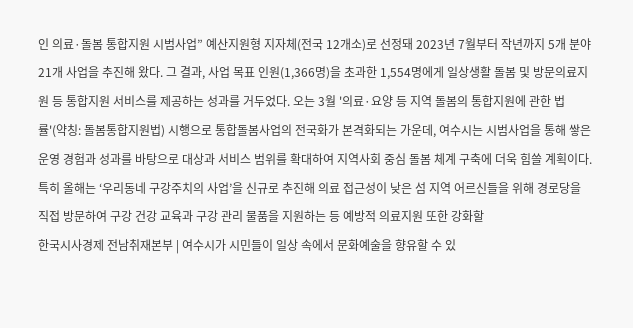인 의료·돌봄 통합지원 시범사업” 예산지원형 지자체(전국 12개소)로 선정돼 2023년 7월부터 작년까지 5개 분야 21개 사업을 추진해 왔다. 그 결과, 사업 목표 인원(1,366명)을 초과한 1,554명에게 일상생활 돌봄 및 방문의료지원 등 통합지원 서비스를 제공하는 성과를 거두었다. 오는 3월 '의료·요양 등 지역 돌봄의 통합지원에 관한 법률'(약칭: 돌봄통합지원법) 시행으로 통합돌봄사업의 전국화가 본격화되는 가운데, 여수시는 시범사업을 통해 쌓은 운영 경험과 성과를 바탕으로 대상과 서비스 범위를 확대하여 지역사회 중심 돌봄 체계 구축에 더욱 힘쓸 계획이다. 특히 올해는 ‘우리동네 구강주치의 사업’을 신규로 추진해 의료 접근성이 낮은 섬 지역 어르신들을 위해 경로당을 직접 방문하여 구강 건강 교육과 구강 관리 물품을 지원하는 등 예방적 의료지원 또한 강화할
한국시사경제 전남취재본부 | 여수시가 시민들이 일상 속에서 문화예술을 향유할 수 있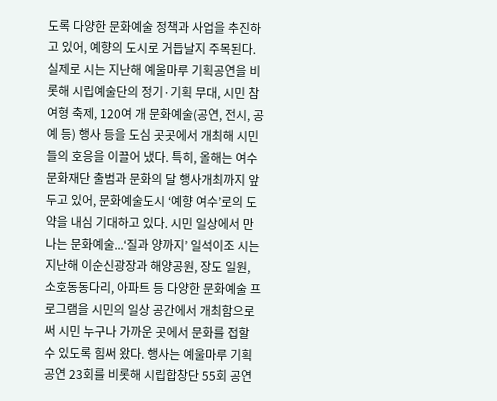도록 다양한 문화예술 정책과 사업을 추진하고 있어, 예향의 도시로 거듭날지 주목된다. 실제로 시는 지난해 예울마루 기획공연을 비롯해 시립예술단의 정기·기획 무대, 시민 참여형 축제, 120여 개 문화예술(공연, 전시, 공예 등) 행사 등을 도심 곳곳에서 개최해 시민들의 호응을 이끌어 냈다. 특히, 올해는 여수문화재단 출범과 문화의 달 행사개최까지 앞두고 있어, 문화예술도시 ‘예향 여수’로의 도약을 내심 기대하고 있다. 시민 일상에서 만나는 문화예술...‘질과 양까지’ 일석이조 시는 지난해 이순신광장과 해양공원, 장도 일원, 소호동동다리, 아파트 등 다양한 문화예술 프로그램을 시민의 일상 공간에서 개최함으로써 시민 누구나 가까운 곳에서 문화를 접할 수 있도록 힘써 왔다. 행사는 예울마루 기획공연 23회를 비롯해 시립합창단 55회 공연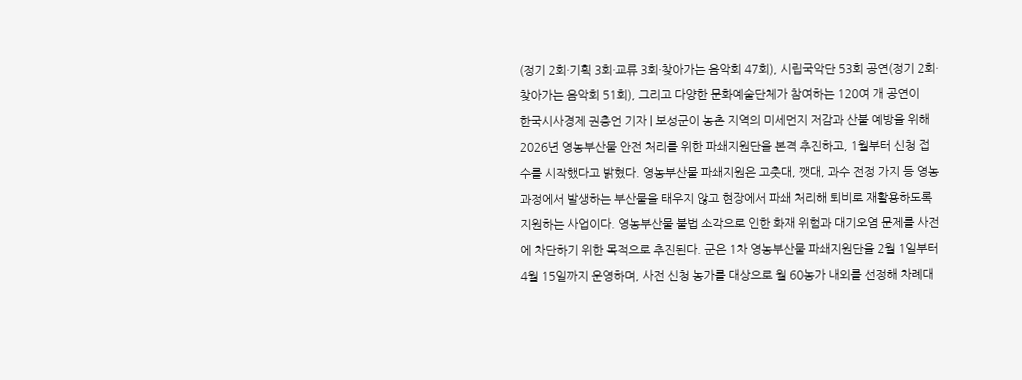(정기 2회·기획 3회·교류 3회·찾아가는 음악회 47회), 시립국악단 53회 공연(정기 2회·찾아가는 음악회 51회), 그리고 다양한 문화예술단체가 참여하는 120여 개 공연이
한국시사경제 권충언 기자 | 보성군이 농촌 지역의 미세먼지 저감과 산불 예방을 위해 2026년 영농부산물 안전 처리를 위한 파쇄지원단을 본격 추진하고, 1월부터 신청 접수를 시작했다고 밝혔다. 영농부산물 파쇄지원은 고춧대, 깻대, 과수 전정 가지 등 영농 과정에서 발생하는 부산물을 태우지 않고 현장에서 파쇄 처리해 퇴비로 재활용하도록 지원하는 사업이다. 영농부산물 불법 소각으로 인한 화재 위험과 대기오염 문제를 사전에 차단하기 위한 목적으로 추진된다. 군은 1차 영농부산물 파쇄지원단을 2월 1일부터 4월 15일까지 운영하며, 사전 신청 농가를 대상으로 월 60농가 내외를 선정해 차례대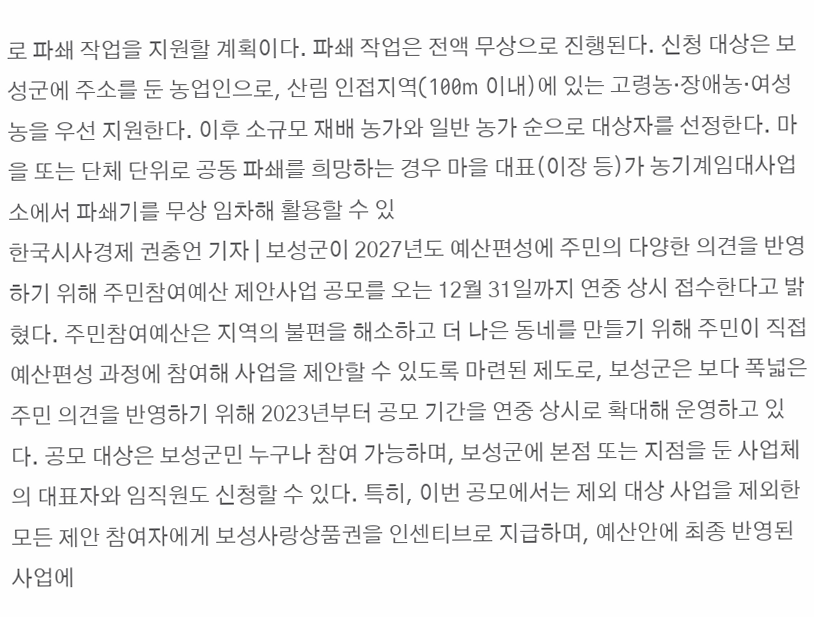로 파쇄 작업을 지원할 계획이다. 파쇄 작업은 전액 무상으로 진행된다. 신청 대상은 보성군에 주소를 둔 농업인으로, 산림 인접지역(100m 이내)에 있는 고령농·장애농·여성농을 우선 지원한다. 이후 소규모 재배 농가와 일반 농가 순으로 대상자를 선정한다. 마을 또는 단체 단위로 공동 파쇄를 희망하는 경우 마을 대표(이장 등)가 농기계임대사업소에서 파쇄기를 무상 임차해 활용할 수 있
한국시사경제 권충언 기자 | 보성군이 2027년도 예산편성에 주민의 다양한 의견을 반영하기 위해 주민참여예산 제안사업 공모를 오는 12월 31일까지 연중 상시 접수한다고 밝혔다. 주민참여예산은 지역의 불편을 해소하고 더 나은 동네를 만들기 위해 주민이 직접 예산편성 과정에 참여해 사업을 제안할 수 있도록 마련된 제도로, 보성군은 보다 폭넓은 주민 의견을 반영하기 위해 2023년부터 공모 기간을 연중 상시로 확대해 운영하고 있다. 공모 대상은 보성군민 누구나 참여 가능하며, 보성군에 본점 또는 지점을 둔 사업체의 대표자와 임직원도 신청할 수 있다. 특히, 이번 공모에서는 제외 대상 사업을 제외한 모든 제안 참여자에게 보성사랑상품권을 인센티브로 지급하며, 예산안에 최종 반영된 사업에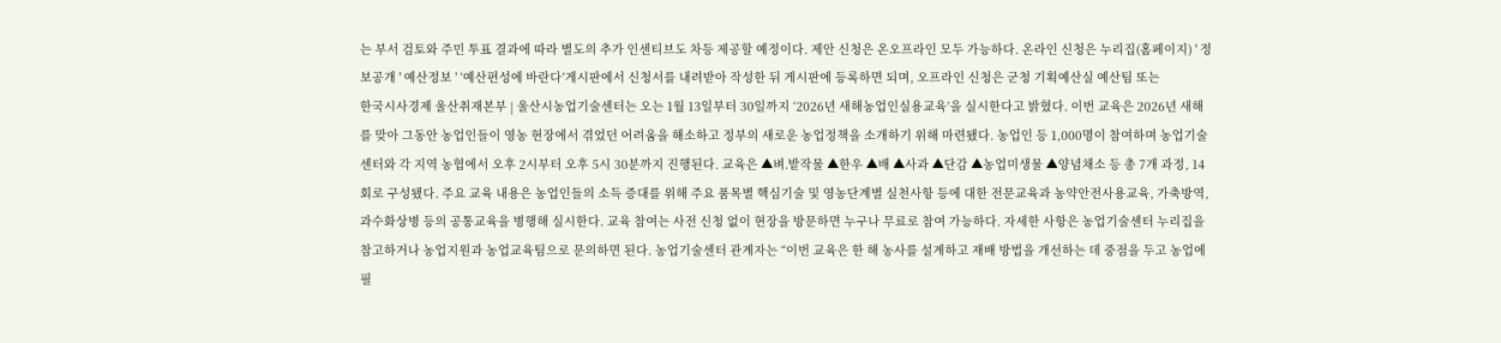는 부서 검토와 주민 투표 결과에 따라 별도의 추가 인센티브도 차등 제공할 예정이다. 제안 신청은 온오프라인 모두 가능하다. 온라인 신청은 누리집(홈페이지) ' 정보공개 ' 예산정보 ' ‘예산편성에 바란다’게시판에서 신청서를 내려받아 작성한 뒤 게시판에 등록하면 되며, 오프라인 신청은 군청 기획예산실 예산팀 또는
한국시사경제 울산취재본부 | 울산시농업기술센터는 오는 1월 13일부터 30일까지 ‘2026년 새해농업인실용교육’을 실시한다고 밝혔다. 이번 교육은 2026년 새해를 맞아 그동안 농업인들이 영농 현장에서 겪었던 어려움을 해소하고 정부의 새로운 농업정책을 소개하기 위해 마련됐다. 농업인 등 1,000명이 참여하며 농업기술센터와 각 지역 농협에서 오후 2시부터 오후 5시 30분까지 진행된다. 교육은 ▲벼․밭작물 ▲한우 ▲배 ▲사과 ▲단감 ▲농업미생물 ▲양념채소 등 총 7개 과정, 14회로 구성됐다. 주요 교육 내용은 농업인들의 소득 증대를 위해 주요 품목별 핵심기술 및 영농단계별 실천사항 등에 대한 전문교육과 농약안전사용교육, 가축방역, 과수화상병 등의 공통교육을 병행해 실시한다. 교육 참여는 사전 신청 없이 현장을 방문하면 누구나 무료로 참여 가능하다. 자세한 사항은 농업기술센터 누리집을 참고하거나 농업지원과 농업교육팀으로 문의하면 된다. 농업기술센터 관계자는 “이번 교육은 한 해 농사를 설계하고 재배 방법을 개선하는 데 중점을 두고 농업에 필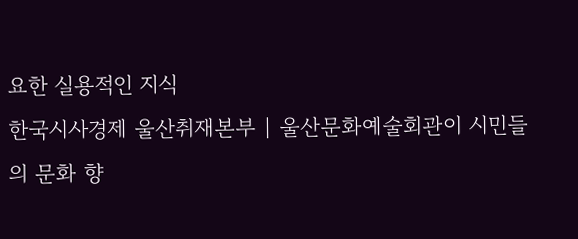요한 실용적인 지식
한국시사경제 울산취재본부 | 울산문화예술회관이 시민들의 문화 향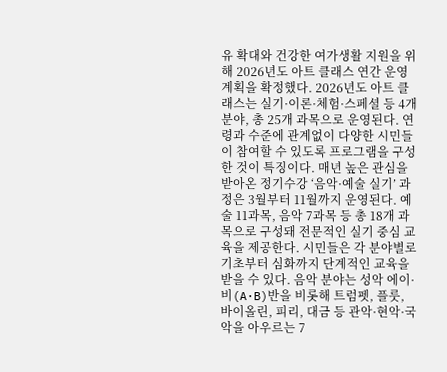유 확대와 건강한 여가생활 지원을 위해 2026년도 아트 클래스 연간 운영계획을 확정했다. 2026년도 아트 클래스는 실기·이론·체험·스페셜 등 4개 분야, 총 25개 과목으로 운영된다. 연령과 수준에 관계없이 다양한 시민들이 참여할 수 있도록 프로그램을 구성한 것이 특징이다. 매년 높은 관심을 받아온 정기수강 ‘음악·예술 실기’ 과정은 3월부터 11월까지 운영된다. 예술 11과목, 음악 7과목 등 총 18개 과목으로 구성돼 전문적인 실기 중심 교육을 제공한다. 시민들은 각 분야별로 기초부터 심화까지 단계적인 교육을 받을 수 있다. 음악 분야는 성악 에이·비(A·B)반을 비롯해 트럼펫, 플룻, 바이올린, 피리, 대금 등 관악·현악·국악을 아우르는 7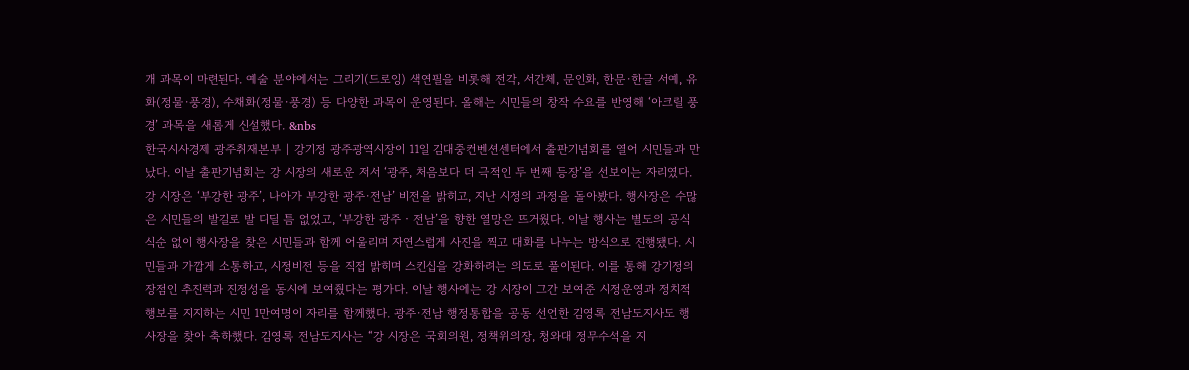개 과목이 마련된다. 예술 분야에서는 그리기(드로잉) 색연필을 비롯해 전각, 서간체, 문인화, 한문·한글 서예, 유화(정물·풍경), 수채화(정물·풍경) 등 다양한 과목이 운영된다. 올해는 시민들의 창작 수요를 반영해 ‘아크릴 풍경’ 과목을 새롭게 신설했다. &nbs
한국시사경제 광주취재본부 | 강기정 광주광역시장이 11일 김대중컨벤션센터에서 출판기념회를 열어 시민들과 만났다. 이날 출판기념회는 강 시장의 새로운 저서 ‘광주, 처음보다 더 극적인 두 번째 등장’을 선보이는 자리였다. 강 시장은 ‘부강한 광주’, 나아가 부강한 광주·전남’ 비전을 밝히고, 지난 시정의 과정을 돌아봤다. 행사장은 수많은 시민들의 발길로 발 디딜 틈 없었고, ‘부강한 광주‧전남’을 향한 열망은 뜨거웠다. 이날 행사는 별도의 공식 식순 없이 행사장을 찾은 시민들과 함께 어울리며 자연스럽게 사진을 찍고 대화를 나누는 방식으로 진행됐다. 시민들과 가깝게 소통하고, 시정비전 등을 직접 밝히며 스킨십을 강화하려는 의도로 풀이된다. 이를 통해 강기정의 장점인 추진력과 진정성을 동시에 보여줬다는 평가다. 이날 행사에는 강 시장이 그간 보여준 시정운영과 정치적 행보를 지지하는 시민 1만여명이 자리를 함께했다. 광주·전남 행정통합을 공동 선언한 김영록 전남도지사도 행사장을 찾아 축하했다. 김영록 전남도지사는 “강 시장은 국회의원, 정책위의장, 청와대 정무수석을 지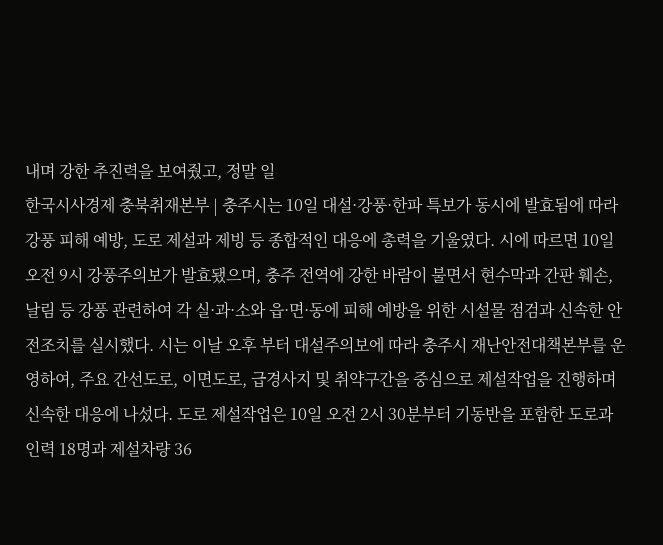내며 강한 추진력을 보여줬고, 정말 일
한국시사경제 충북취재본부 | 충주시는 10일 대설·강풍·한파 특보가 동시에 발효됨에 따라 강풍 피해 예방, 도로 제설과 제빙 등 종합적인 대응에 총력을 기울였다. 시에 따르면 10일 오전 9시 강풍주의보가 발효됐으며, 충주 전역에 강한 바람이 불면서 현수막과 간판 훼손, 날림 등 강풍 관련하여 각 실·과·소와 읍·면·동에 피해 예방을 위한 시설물 점검과 신속한 안전조치를 실시했다. 시는 이날 오후 부터 대설주의보에 따라 충주시 재난안전대책본부를 운영하여, 주요 간선도로, 이면도로, 급경사지 및 취약구간을 중심으로 제설작업을 진행하며 신속한 대응에 나섰다. 도로 제설작업은 10일 오전 2시 30분부터 기동반을 포함한 도로과 인력 18명과 제설차량 36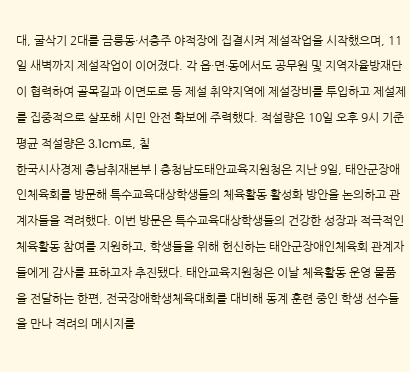대, 굴삭기 2대를 금릉동·서충주 야적장에 집결시켜 제설작업을 시작했으며, 11일 새벽까지 제설작업이 이어졌다. 각 읍·면·동에서도 공무원 및 지역자율방재단이 협력하여 골목길과 이면도로 등 제설 취약지역에 제설장비를 투입하고 제설제를 집중적으로 살포해 시민 안전 확보에 주력했다. 적설량은 10일 오후 9시 기준 평균 적설량은 3.1cm로, 칠
한국시사경제 충남취재본부 | 충청남도태안교육지원청은 지난 9일, 태안군장애인체육회를 방문해 특수교육대상학생들의 체육활동 활성화 방안을 논의하고 관계자들을 격려했다. 이번 방문은 특수교육대상학생들의 건강한 성장과 적극적인 체육활동 참여를 지원하고, 학생들을 위해 헌신하는 태안군장애인체육회 관계자들에게 감사를 표하고자 추진됐다. 태안교육지원청은 이날 체육활동 운영 물품을 전달하는 한편, 전국장애학생체육대회를 대비해 동계 훈련 중인 학생 선수들을 만나 격려의 메시지를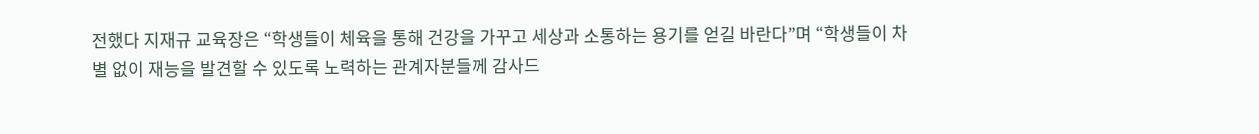전했다 지재규 교육장은 “학생들이 체육을 통해 건강을 가꾸고 세상과 소통하는 용기를 얻길 바란다”며 “학생들이 차별 없이 재능을 발견할 수 있도록 노력하는 관계자분들께 감사드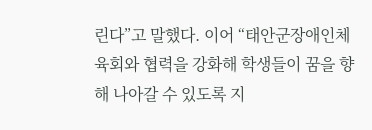린다”고 말했다. 이어 “태안군장애인체육회와 협력을 강화해 학생들이 꿈을 향해 나아갈 수 있도록 지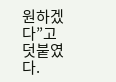원하겠다”고 덧붙였다.